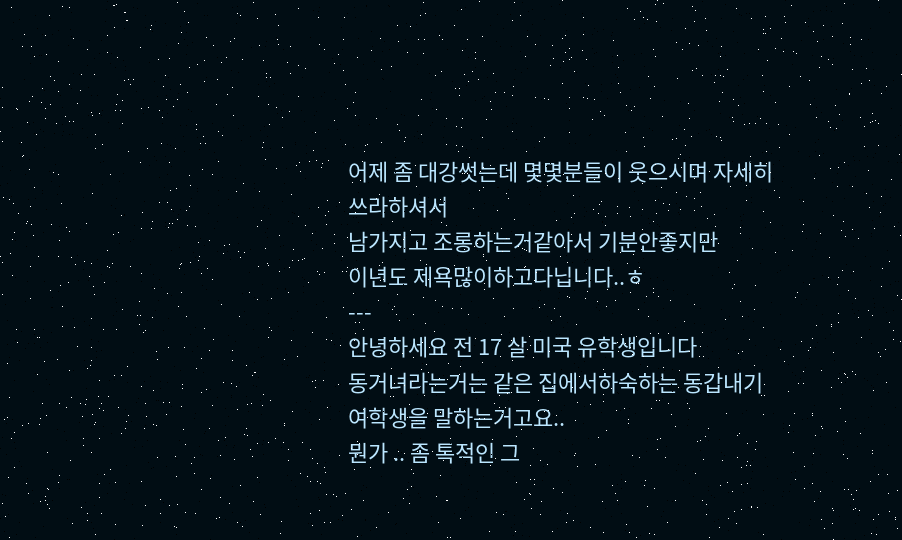어제 좀 대강썻는데 몇몇분들이 웃으시며 자세히쓰라하셔서
남가지고 조롱하는거같아서 기분안좋지만
이년도 제욕많이하고다닙니다..ㅎ
---
안녕하세요 전 17 살 미국 유학생입니다
동거녀라는거는 같은 집에서하숙하는 동갑내기 여학생을 말하는거고요..
뭔가 .. 좀 톡적인 그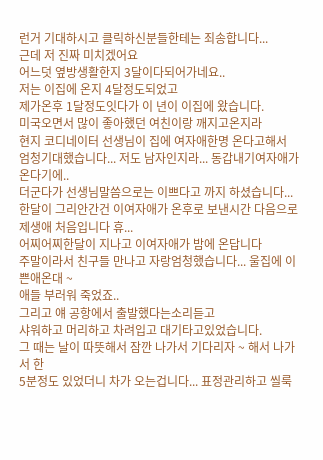런거 기대하시고 클릭하신분들한테는 죄송합니다...
근데 저 진짜 미치겠어요
어느덧 옆방생활한지 3달이다되어가네요..
저는 이집에 온지 4달정도되었고
제가온후 1달정도잇다가 이 년이 이집에 왔습니다.
미국오면서 많이 좋아했던 여친이랑 깨지고온지라
현지 코디네이터 선생님이 집에 여자애한명 온다고해서
엄청기대했습니다... 저도 남자인지라... 동갑내기여자애가 온다기에..
더군다가 선생님말씀으로는 이쁘다고 까지 하셨습니다...
한달이 그리안간건 이여자애가 온후로 보낸시간 다음으로 제생애 처음입니다 휴...
어찌어찌한달이 지나고 이여자애가 밤에 온답니다
주말이라서 친구들 만나고 자랑엄청했습니다... 울집에 이쁜애온대 ~
애들 부러워 죽었죠..
그리고 얘 공항에서 출발했다는소리듣고
샤워하고 머리하고 차려입고 대기타고있었습니다.
그 때는 날이 따뜻해서 잠깐 나가서 기다리자 ~ 해서 나가서 한
5분정도 있었더니 차가 오는겁니다... 표정관리하고 씰룩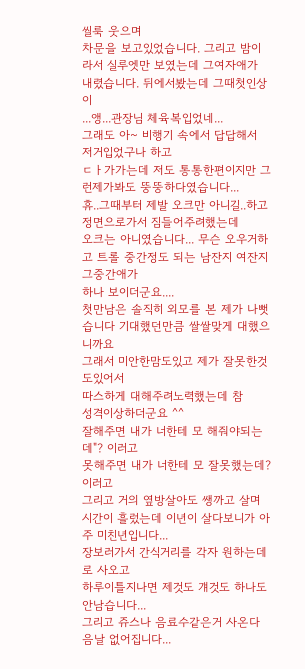씰룩 웃으며
차문을 보고있었습니다. 그리고 밤이라서 실루엣만 보였는데 그여자애가
내렸습니다. 뒤에서봤는데 그때첫인상이
...앵...관장님 체육복입었네...
그래도 아~ 비행기 속에서 답답해서 저거입었구나 하고
ㄷㅏ가가는데 저도 통통한편이지만 그런제가봐도 뚱뚱하다였습니다...
휴..그때부터 제발 오크만 아니길..하고 정면으로가서 짐들어주려했는데
오크는 아니였습니다... 무슨 오우거하고 트롤 중간정도 되는 남잔지 여잔지 그중간애가
하나 보이더군요....
첫만남은 솔직히 외모를 본 제가 나뻣습니다 기대했던만큼 쌀쌀맞게 대했으니까요
그래서 미안한맘도있고 제가 잘못한것도있어서
따스하게 대해주려노력했는데 참
성격이상하더군요 ^^
잘해주면 내가 너한테 모 해줘야되는데"? 이러고
못해주면 내가 너한테 모 잘못했는데? 이러고
그리고 거의 옆방살아도 쌩까고 살며
시간이 흘렀는데 이년이 살다보니가 아주 미친년입니다...
장보러가서 간식거리를 각자 원하는데로 사오고
하루이틀지나면 제것도 걔것도 하나도 안남습니다...
그리고 쥬스나 음료수같은거 사온다음날 없어집니다...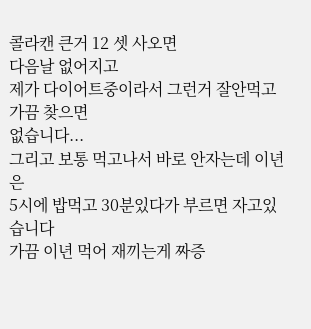콜라캔 큰거 12 셋 사오면
다음날 없어지고
제가 다이어트중이라서 그런거 잘안먹고 가끔 찾으면
없습니다...
그리고 보통 먹고나서 바로 안자는데 이년은
5시에 밥먹고 30분있다가 부르면 자고있습니다
가끔 이년 먹어 재끼는게 짜증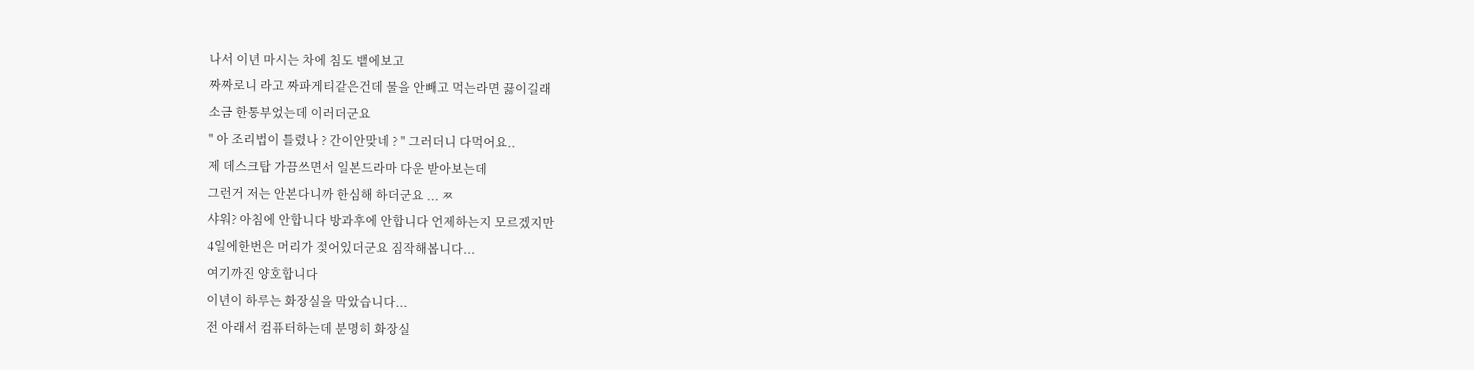나서 이년 마시는 차에 침도 뱉에보고
짜짜로니 라고 짜파게티같은건데 물을 안빼고 먹는라면 끓이길래
소금 한통부었는데 이러더군요
" 아 조리법이 틀렸나 ? 간이안맞네 ? " 그러더니 다먹어요..
제 데스크탑 가끔쓰면서 일본드라마 다운 받아보는데
그런거 저는 안본다니까 한심해 하더군요 ... ㅉ
샤워? 아침에 안합니다 방과후에 안합니다 언제하는지 모르겠지만
4일에한번은 머리가 젖어있더군요 짐작해봅니다...
여기까진 양호합니다
이년이 하루는 화장실을 막았습니다...
전 아래서 컴퓨터하는데 분명히 화장실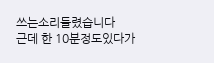쓰는소리들렸습니다
근데 한 10분정도있다가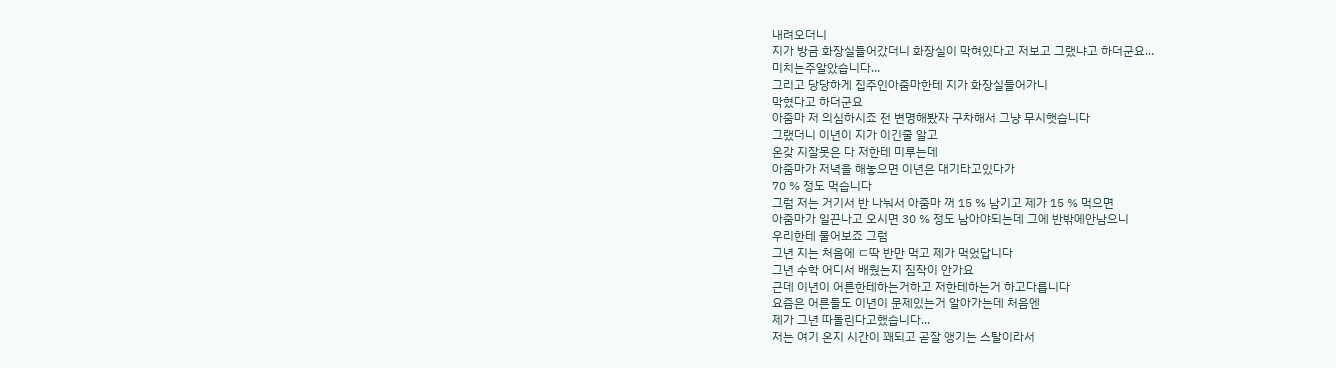내려오더니
지가 방금 화장실들어갔더니 화장실이 막혀있다고 저보고 그랬냐고 하더군요...
미치는주알았습니다...
그리고 당당하게 집주인아줌마한테 지가 화장실들어가니
막혔다고 하더군요
아줌마 저 의심하시죠 전 변명해봤자 구차해서 그냥 무시햇습니다
그랬더니 이년이 지가 이긴줄 알고
온갖 지잘못은 다 저한테 미루는데
아줌마가 저녁을 해놓으면 이년은 대기타고있다가
70 % 정도 먹습니다
그럼 저는 거기서 반 나눠서 아줌마 꺼 15 % 남기고 제가 15 % 먹으면
아줌마가 일끈나고 오시면 30 % 정도 남아야되는데 그에 반밖에안남으니
우리한테 물어보죠 그럼
그년 지는 처음에 ㄷ딱 반만 먹고 제가 먹었답니다
그년 수학 어디서 배웠는지 짐작이 안가요
근데 이년이 어른한테하는거하고 저한테하는거 하고다릅니다
요즘은 어른들도 이년이 문제있는거 알아가는데 처음엔
제가 그년 따돌린다고했습니다...
저는 여기 온지 시간이 꽤되고 곧잘 앵기는 스탈이라서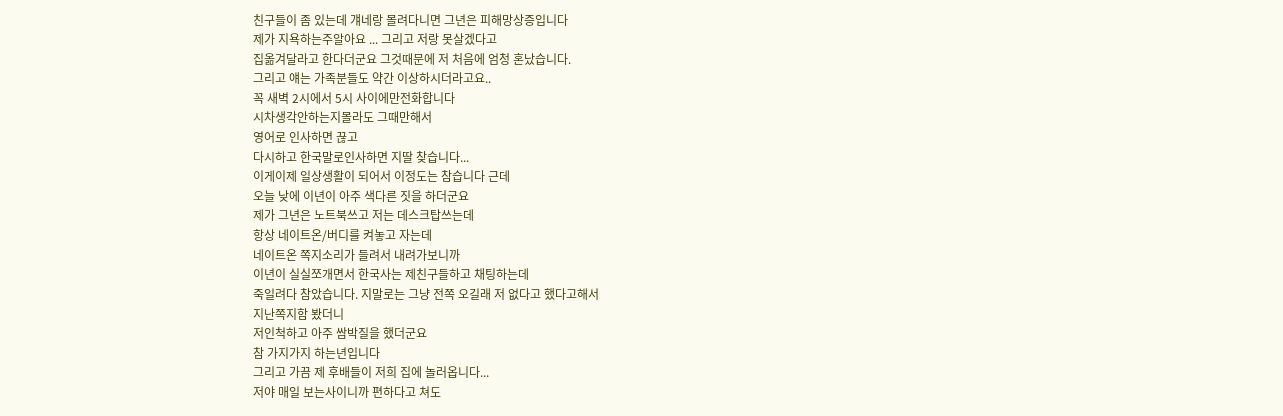친구들이 좀 있는데 걔네랑 몰려다니면 그년은 피해망상증입니다
제가 지욕하는주알아요 ... 그리고 저랑 못살겠다고
집옮겨달라고 한다더군요 그것때문에 저 처음에 엄청 혼났습니다.
그리고 얘는 가족분들도 약간 이상하시더라고요..
꼭 새벽 2시에서 5시 사이에만전화합니다
시차생각안하는지몰라도 그때만해서
영어로 인사하면 끊고
다시하고 한국말로인사하면 지딸 찾습니다...
이게이제 일상생활이 되어서 이정도는 참습니다 근데
오늘 낮에 이년이 아주 색다른 짓을 하더군요
제가 그년은 노트북쓰고 저는 데스크탑쓰는데
항상 네이트온/버디를 켜놓고 자는데
네이트온 쪽지소리가 들려서 내려가보니까
이년이 실실쪼개면서 한국사는 제친구들하고 채팅하는데
죽일려다 참았습니다. 지말로는 그냥 전쪽 오길래 저 없다고 했다고해서
지난쪽지함 봤더니
저인척하고 아주 쌈박질을 했더군요
참 가지가지 하는년입니다
그리고 가끔 제 후배들이 저희 집에 놀러옵니다...
저야 매일 보는사이니까 편하다고 쳐도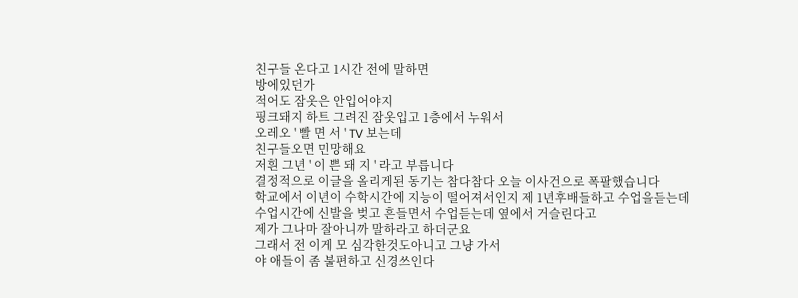친구들 온다고 1시간 전에 말하면
방에있던가
적어도 잠옷은 안입어야지
핑크돼지 하트 그려진 잠옷입고 1층에서 누워서
오레오 ' 빨 면 서 ' TV 보는데
친구들오면 민망해요
저흰 그년 ' 이 쁜 돼 지 ' 라고 부릅니다
결정적으로 이글을 올리게된 동기는 참다참다 오늘 이사건으로 폭팔했습니다
학교에서 이년이 수학시간에 지능이 떨어져서인지 제 1년후배들하고 수업을듣는데
수업시간에 신발을 벚고 흔들면서 수업듣는데 옆에서 거슬린다고
제가 그나마 잘아니까 말하라고 하더군요
그래서 전 이게 모 심각한것도아니고 그냥 가서
야 애들이 좀 불편하고 신경쓰인다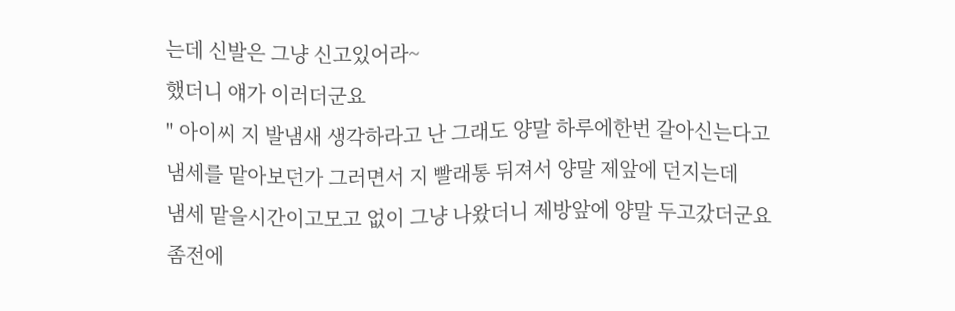는데 신발은 그냥 신고있어라~
했더니 얘가 이러더군요
" 아이씨 지 발냄새 생각하라고 난 그래도 양말 하루에한번 갈아신는다고
냄세를 맡아보던가 그러면서 지 빨래통 뒤져서 양말 제앞에 던지는데
냄세 맡을시간이고모고 없이 그냥 나왔더니 제방앞에 양말 두고갔더군요
좀전에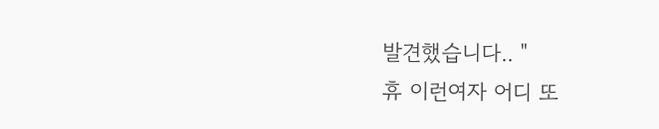발견했습니다.. "
휴 이런여자 어디 또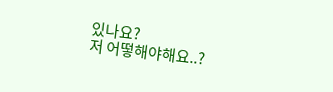있나요?
저 어떻해야해요..?